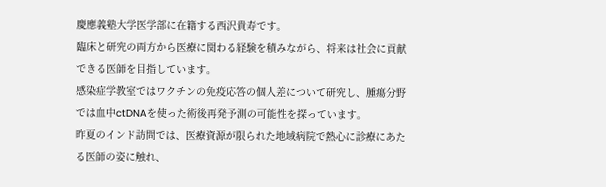慶應義塾大学医学部に在籍する西沢貴寿です。
臨床と研究の両方から医療に関わる経験を積みながら、将来は社会に貢献できる医師を目指しています。
感染症学教室ではワクチンの免疫応答の個人差について研究し、腫瘍分野では血中ctDNAを使った術後再発予測の可能性を探っています。
昨夏のインド訪問では、医療資源が限られた地域病院で熱心に診療にあたる医師の姿に触れ、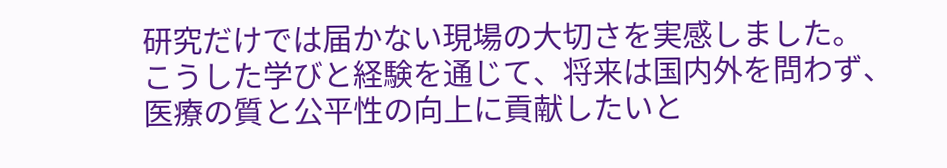研究だけでは届かない現場の大切さを実感しました。
こうした学びと経験を通じて、将来は国内外を問わず、医療の質と公平性の向上に貢献したいと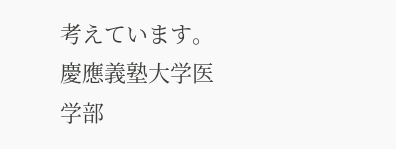考えています。
慶應義塾大学医学部